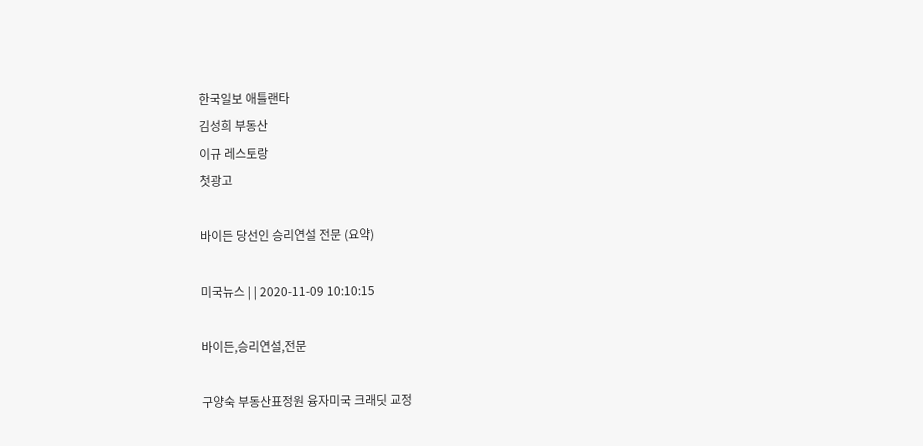한국일보 애틀랜타
김성희 부동산
이규 레스토랑
첫광고

바이든 당선인 승리연설 전문 (요약)

미국뉴스 | | 2020-11-09 10:10:15

바이든,승리연설,전문

구양숙 부동산표정원 융자미국 크래딧 교정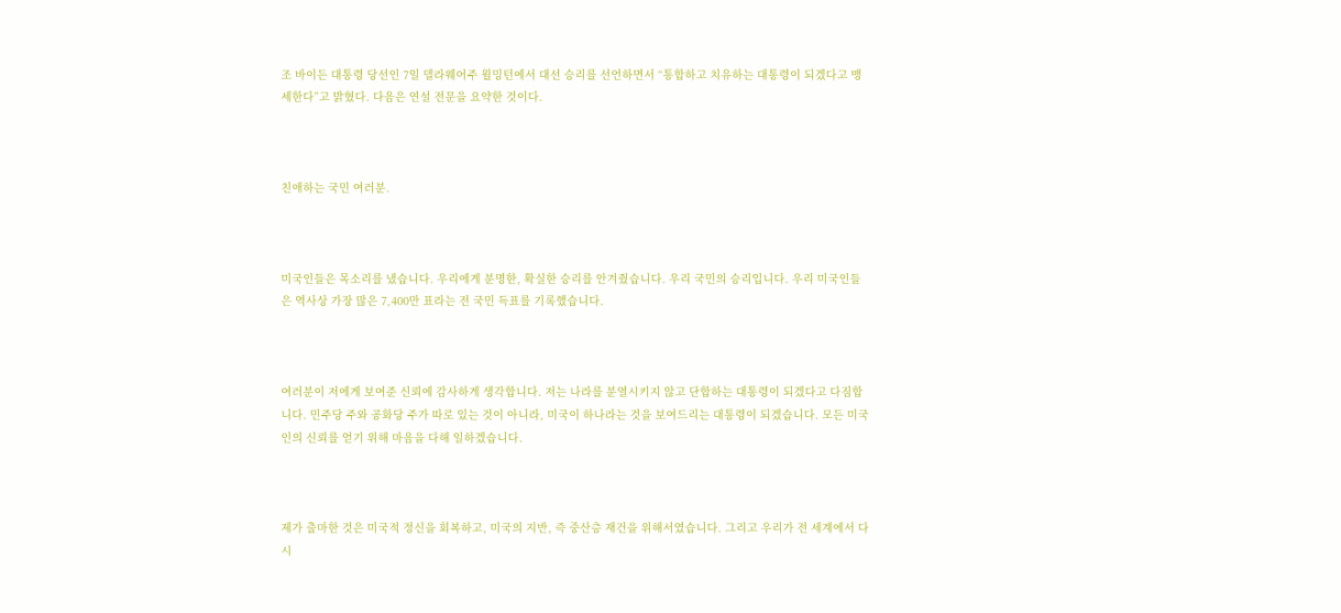조 바이든 대통령 당선인 7일 델라웨어주 윌밍턴에서 대선 승리를 선언하면서 “통합하고 치유하는 대통령이 되겠다고 맹세한다”고 밝혔다. 다음은 연설 전문을 요약한 것이다.



친애하는 국민 여러분.



미국인들은 목소리를 냈습니다. 우리에게 분명한, 확실한 승리를 안겨줬습니다. 우리 국민의 승리입니다. 우리 미국인들은 역사상 가장 많은 7,400만 표라는 전 국민 득표를 기록했습니다.



여러분이 저에게 보여준 신뢰에 감사하게 생각합니다. 저는 나라를 분열시키지 않고 단합하는 대통령이 되겠다고 다짐합니다. 민주당 주와 공화당 주가 따로 있는 것이 아니라, 미국이 하나라는 것을 보여드리는 대통령이 되겠습니다. 모든 미국인의 신뢰를 얻기 위해 마음을 다해 일하겠습니다.



제가 출마한 것은 미국적 정신을 회복하고, 미국의 지반, 즉 중산층 재건을 위해서였습니다. 그리고 우리가 전 세계에서 다시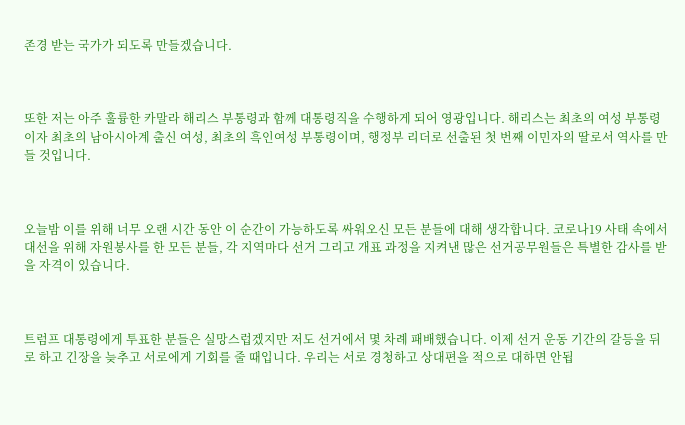존경 받는 국가가 되도록 만들겠습니다.



또한 저는 아주 훌륭한 카말라 해리스 부통령과 함께 대통령직을 수행하게 되어 영광입니다. 해리스는 최초의 여성 부통령이자 최초의 남아시아계 출신 여성, 최초의 흑인여성 부통령이며, 행정부 리더로 선출된 첫 번째 이민자의 딸로서 역사를 만들 것입니다.



오늘밤 이를 위해 너무 오랜 시간 동안 이 순간이 가능하도록 싸워오신 모든 분들에 대해 생각합니다. 코로나19 사태 속에서 대선을 위해 자원봉사를 한 모든 분들, 각 지역마다 선거 그리고 개표 과정을 지켜낸 많은 선거공무원들은 특별한 감사를 받을 자격이 있습니다.



트럼프 대통령에게 투표한 분들은 실망스럽겠지만 저도 선거에서 몇 차례 패배했습니다. 이제 선거 운동 기간의 갈등을 뒤로 하고 긴장을 늦추고 서로에게 기회를 줄 때입니다. 우리는 서로 경청하고 상대편을 적으로 대하면 안됩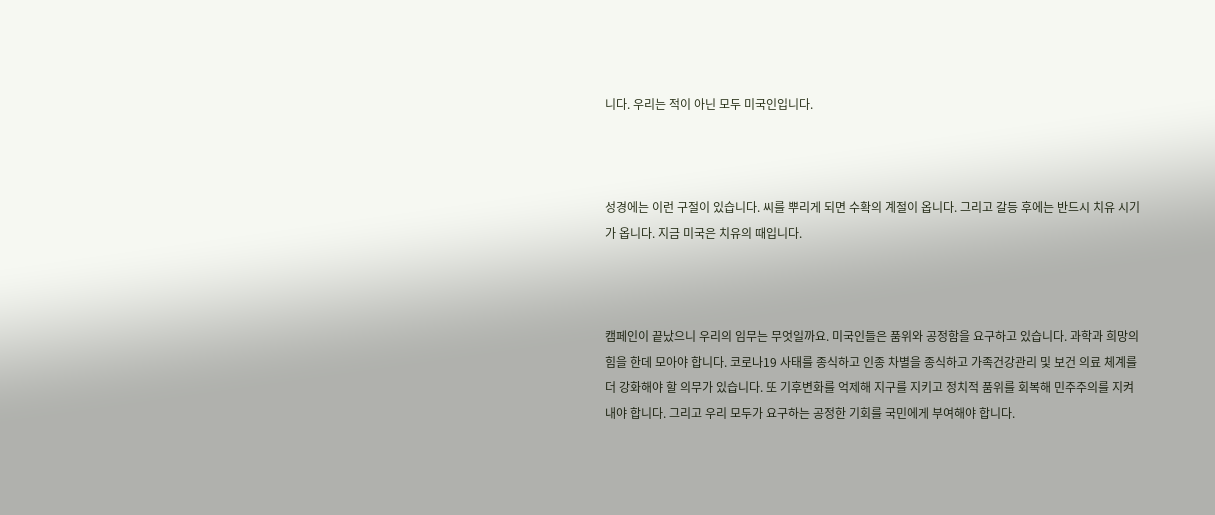니다. 우리는 적이 아닌 모두 미국인입니다.



성경에는 이런 구절이 있습니다. 씨를 뿌리게 되면 수확의 계절이 옵니다. 그리고 갈등 후에는 반드시 치유 시기가 옵니다. 지금 미국은 치유의 때입니다.



캠페인이 끝났으니 우리의 임무는 무엇일까요. 미국인들은 품위와 공정함을 요구하고 있습니다. 과학과 희망의 힘을 한데 모아야 합니다. 코로나19 사태를 종식하고 인종 차별을 종식하고 가족건강관리 및 보건 의료 체계를 더 강화해야 할 의무가 있습니다. 또 기후변화를 억제해 지구를 지키고 정치적 품위를 회복해 민주주의를 지켜내야 합니다. 그리고 우리 모두가 요구하는 공정한 기회를 국민에게 부여해야 합니다.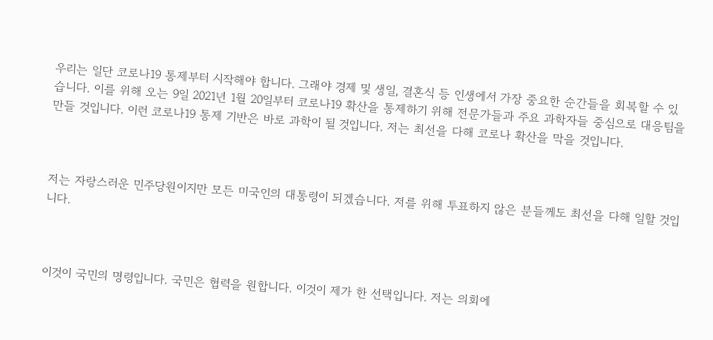우리는 일단 코로나19 통제부터 시작해야 합니다. 그래야 경제 및 생일, 결혼식 등 인생에서 가장 중요한 순간들을 회복할 수 있습니다. 이를 위해 오는 9일 2021년 1월 20일부터 코로나19 확산을 통제하기 위해 전문가들과 주요 과학자들 중심으로 대응팀을 만들 것입니다. 이런 코로나19 통제 기반은 바로 과학이 될 것입니다. 저는 최선을 다해 코로나 확산을 막을 것입니다.



저는 자랑스러운 민주당원이지만 모든 미국인의 대통령이 되겠습니다. 저를 위해 투표하지 않은 분들께도 최선을 다해 일할 것입니다.



이것이 국민의 명령입니다. 국민은 협력을 원합니다. 이것이 제가 한 선택입니다. 저는 의회에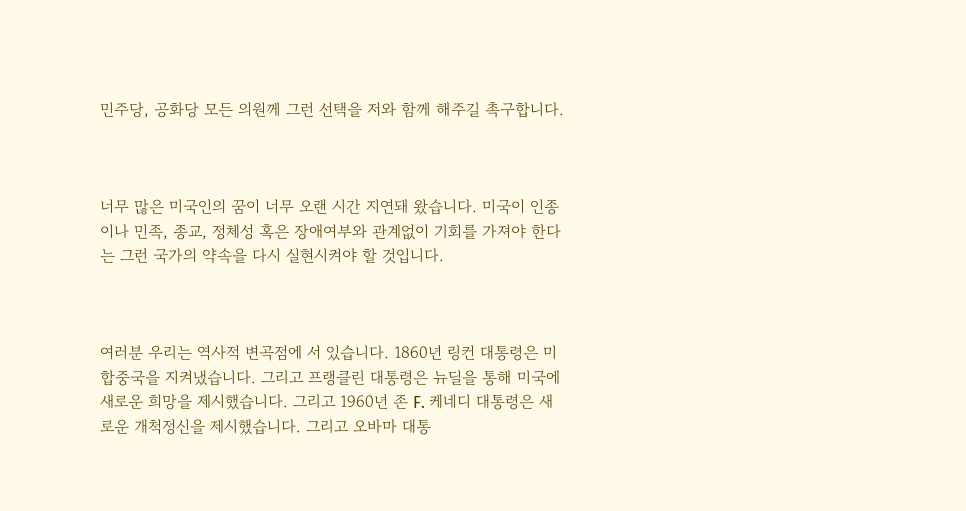민주당, 공화당 모든 의원께 그런 선택을 저와 함께 해주길 촉구합니다.



너무 많은 미국인의 꿈이 너무 오랜 시간 지연돼 왔습니다. 미국이 인종이나 민족, 종교, 정체성 혹은 장애여부와 관계없이 기회를 가져야 한다는 그런 국가의 약속을 다시 실현시켜야 할 것입니다.



여러분 우리는 역사적 변곡점에 서 있습니다. 1860년 링컨 대통령은 미합중국을 지켜냈습니다. 그리고 프랭클린 대통령은 뉴딜을 통해 미국에 새로운 희망을 제시했습니다. 그리고 1960년 존 F. 케네디 대통령은 새로운 개척정신을 제시했습니다. 그리고 오바마 대통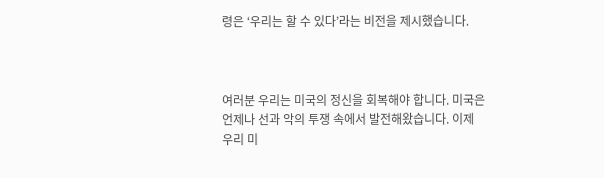령은 ‘우리는 할 수 있다’라는 비전을 제시했습니다.



여러분 우리는 미국의 정신을 회복해야 합니다. 미국은 언제나 선과 악의 투쟁 속에서 발전해왔습니다. 이제 우리 미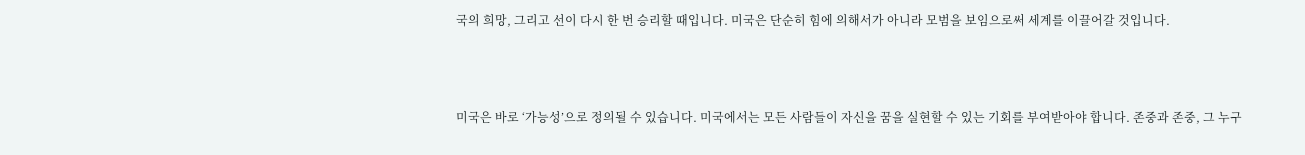국의 희망, 그리고 선이 다시 한 번 승리할 때입니다. 미국은 단순히 힘에 의해서가 아니라 모범을 보임으로써 세계를 이끌어갈 것입니다.



미국은 바로 ‘가능성’으로 정의될 수 있습니다. 미국에서는 모든 사람들이 자신을 꿈을 실현할 수 있는 기회를 부여받아야 합니다. 존중과 존중, 그 누구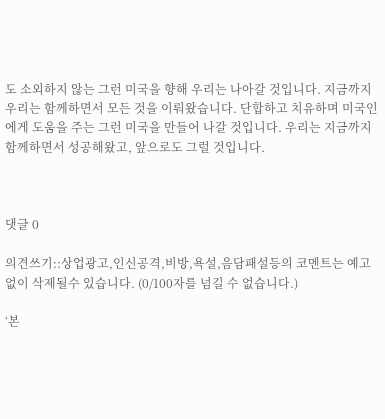도 소외하지 않는 그런 미국을 향해 우리는 나아갈 것입니다. 지금까지 우리는 함께하면서 모든 것을 이뤄왔습니다. 단합하고 치유하며 미국인에게 도움을 주는 그런 미국을 만들어 나갈 것입니다. 우리는 지금까지 함께하면서 성공해왔고, 앞으로도 그럴 것입니다.



댓글 0

의견쓰기::상업광고,인신공격,비방,욕설,음담패설등의 코멘트는 예고없이 삭제될수 있습니다. (0/100자를 넘길 수 없습니다.)

‘본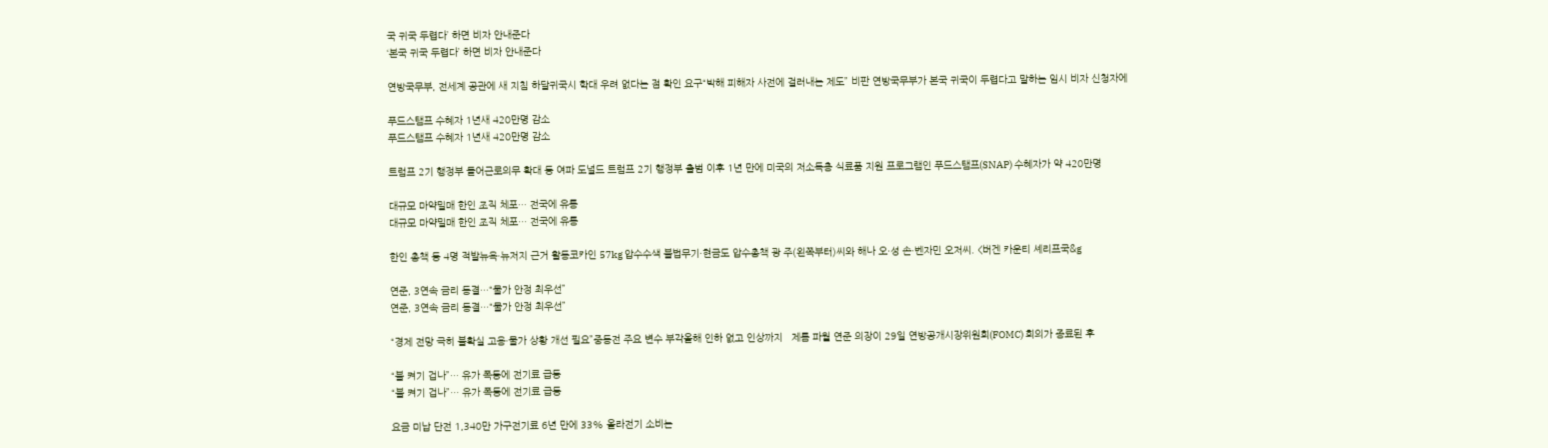국 귀국 두렵다’ 하면 비자 안내준다
‘본국 귀국 두렵다’ 하면 비자 안내준다

연방국무부, 전세계 공관에 새 지침 하달귀국시 학대 우려 없다는 점 확인 요구“박해 피해자 사전에 걸러내는 제도” 비판 연방국무부가 본국 귀국이 두렵다고 말하는 임시 비자 신청자에

푸드스탬프 수혜자 1년새 420만명 감소
푸드스탬프 수혜자 1년새 420만명 감소

트럼프 2기 행정부 들어근로의무 확대 등 여파 도널드 트럼프 2기 행정부 출범 이후 1년 만에 미국의 저소득층 식료품 지원 프로그램인 푸드스탬프(SNAP) 수혜자가 약 420만명

대규모 마약밀매 한인 조직 체포… 전국에 유통
대규모 마약밀매 한인 조직 체포… 전국에 유통

한인 총책 등 4명 적발뉴욕·뉴저지 근거 활동코카인 57kg 압수수색 불법무기·현금도 압수총책 광 주(왼쪽부터)씨와 해나 오·성 손·벤자민 오저씨. <버겐 카운티 셰리프국&g

연준, 3연속 금리 동결…“물가 안정 최우선”
연준, 3연속 금리 동결…“물가 안정 최우선”

“경제 전망 극히 불확실 고용·물가 상황 개선 필요”중동전 주요 변수 부각올해 인하 없고 인상까지   제롬 파월 연준 의장이 29일 연방공개시장위원회(FOMC) 회의가 종료된 후

“불 켜기 겁나”… 유가 폭등에 전기료 급등
“불 켜기 겁나”… 유가 폭등에 전기료 급등

요금 미납 단전 1,340만 가구전기료 6년 만에 33% 올라전기 소비는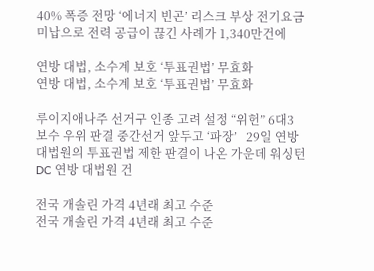40% 폭증 전망 ‘에너지 빈곤’ 리스크 부상 전기요금 미납으로 전력 공급이 끊긴 사례가 1,340만건에

연방 대법, 소수계 보호 ‘투표권법’ 무효화
연방 대법, 소수계 보호 ‘투표권법’ 무효화

루이지애나주 선거구 인종 고려 설정 “위헌” 6대3 보수 우위 판결 중간선거 앞두고 ‘파장’   29일 연방 대법원의 투표권법 제한 판결이 나온 가운데 워싱턴 DC 연방 대법원 건

전국 개솔린 가격 4년래 최고 수준
전국 개솔린 가격 4년래 최고 수준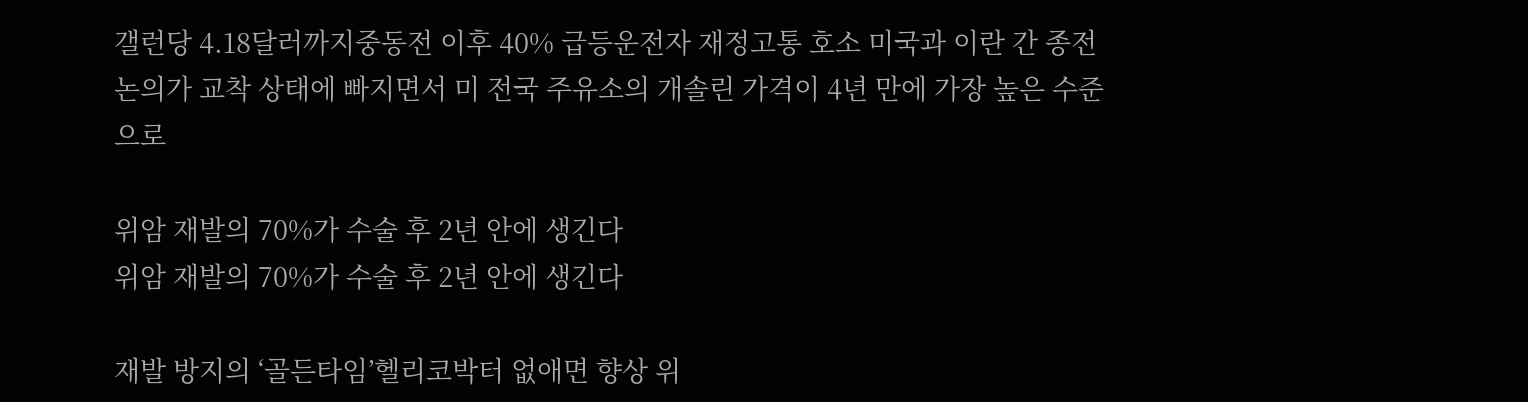갤런당 4.18달러까지중동전 이후 40% 급등운전자 재정고통 호소 미국과 이란 간 종전 논의가 교착 상태에 빠지면서 미 전국 주유소의 개솔린 가격이 4년 만에 가장 높은 수준으로

위암 재발의 70%가 수술 후 2년 안에 생긴다
위암 재발의 70%가 수술 후 2년 안에 생긴다

재발 방지의 ‘골든타임’헬리코박터 없애면 향상 위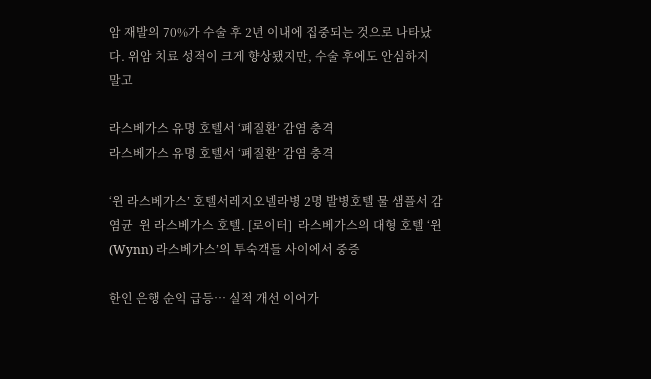암 재발의 70%가 수술 후 2년 이내에 집중되는 것으로 나타났다. 위암 치료 성적이 크게 향상됐지만, 수술 후에도 안심하지 말고

라스베가스 유명 호텔서 ‘폐질환’ 감염 충격
라스베가스 유명 호텔서 ‘폐질환’ 감염 충격

‘윈 라스베가스’ 호텔서레지오넬라병 2명 발병호텔 물 샘플서 감염균  윈 라스베가스 호텔. [로이터]  라스베가스의 대형 호텔 ‘윈(Wynn) 라스베가스’의 투숙객들 사이에서 중증

한인 은행 순익 급등… 실적 개선 이어가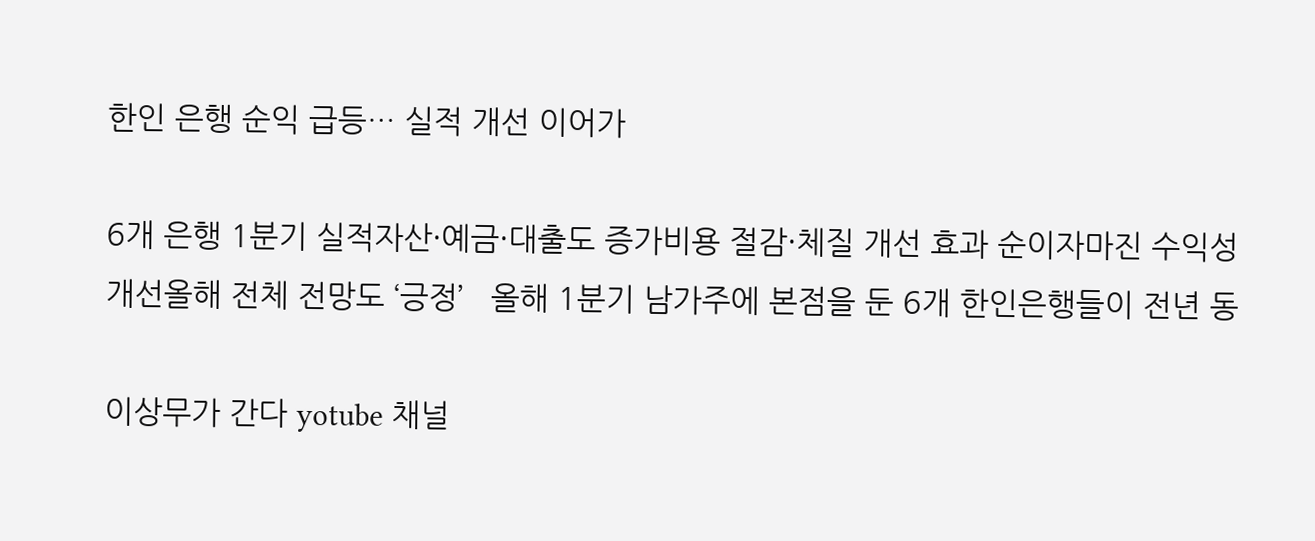한인 은행 순익 급등… 실적 개선 이어가

6개 은행 1분기 실적자산·예금·대출도 증가비용 절감·체질 개선 효과 순이자마진 수익성 개선올해 전체 전망도 ‘긍정’   올해 1분기 남가주에 본점을 둔 6개 한인은행들이 전년 동

이상무가 간다 yotube 채널